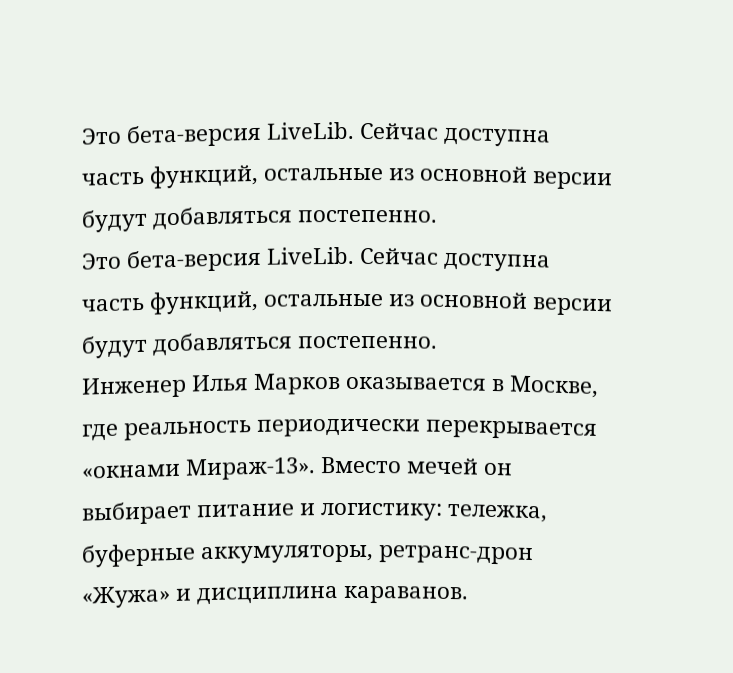Это бета-версия LiveLib. Сейчас доступна часть функций, остальные из основной версии будут добавляться постепенно.
Это бета-версия LiveLib. Сейчас доступна часть функций, остальные из основной версии будут добавляться постепенно.
Инженер Илья Марков оказывается в Москве, где реальность периодически перекрывается «окнами Мираж‑13». Вместо мечей он выбирает питание и логистику: тележка, буферные аккумуляторы, ретранс‑дрон «Жужа» и дисциплина караванов.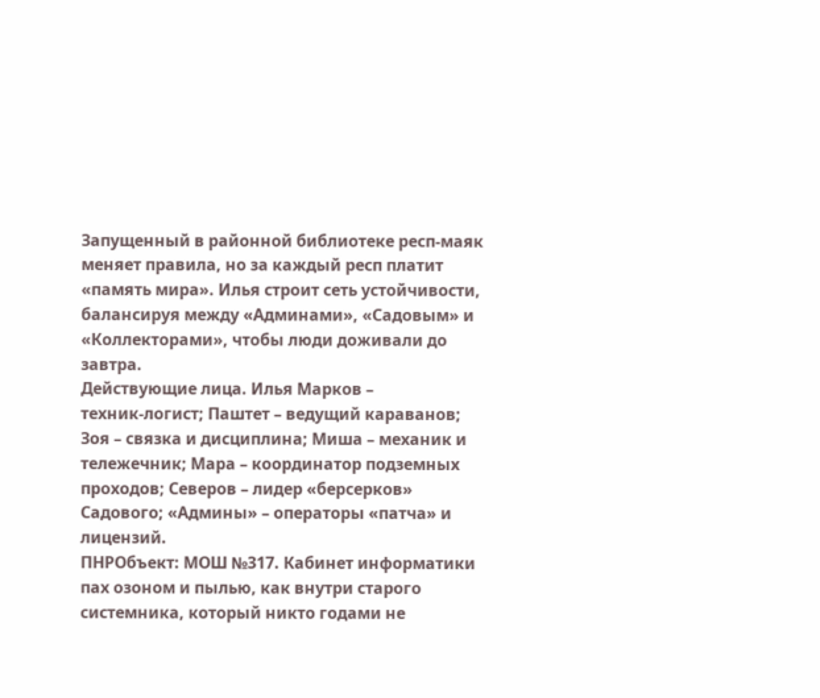Запущенный в районной библиотеке респ‑маяк меняет правила, но за каждый респ платит «память мира». Илья строит сеть устойчивости, балансируя между «Админами», «Садовым» и «Коллекторами», чтобы люди доживали до завтра.
Действующие лица. Илья Марков – техник‑логист; Паштет – ведущий караванов; Зоя – связка и дисциплина; Миша – механик и тележечник; Мара – координатор подземных проходов; Северов – лидер «берсерков» Садового; «Админы» – операторы «патча» и лицензий.
ПНРОбъект: МОШ №317. Кабинет информатики пах озоном и пылью, как внутри старого системника, который никто годами не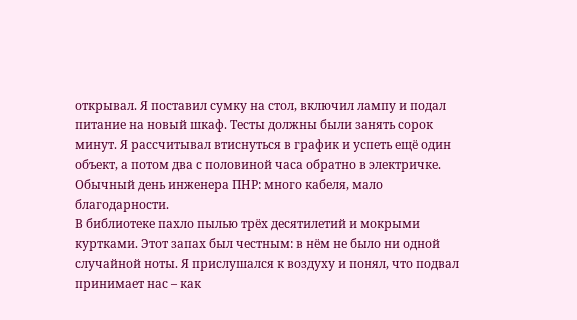открывал. Я поставил сумку на стол, включил лампу и подал питание на новый шкаф. Тесты должны были занять сорок минут. Я рассчитывал втиснуться в график и успеть ещё один объект, а потом два с половиной часа обратно в электричке. Обычный день инженера ПНР: много кабеля, мало благодарности.
В библиотеке пахло пылью трёх десятилетий и мокрыми куртками. Этот запах был честным: в нём не было ни одной случайной ноты. Я прислушался к воздуху и понял, что подвал принимает нас – как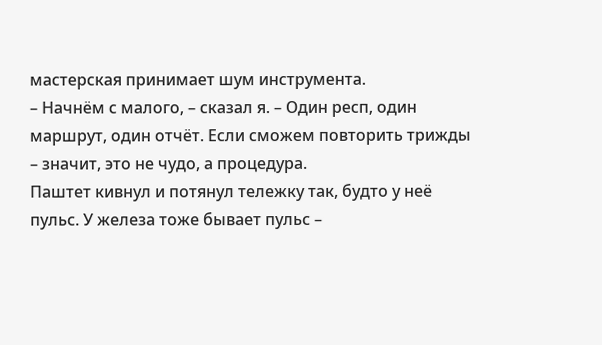мастерская принимает шум инструмента.
– Начнём с малого, – сказал я. – Один респ, один маршрут, один отчёт. Если сможем повторить трижды – значит, это не чудо, а процедура.
Паштет кивнул и потянул тележку так, будто у неё пульс. У железа тоже бывает пульс –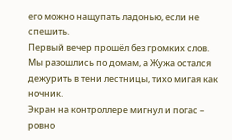его можно нащупать ладонью, если не спешить.
Первый вечер прошёл без громких слов. Мы разошлись по домам, а Жужа остался дежурить в тени лестницы, тихо мигая как ночник.
Экран на контроллере мигнул и погас – ровно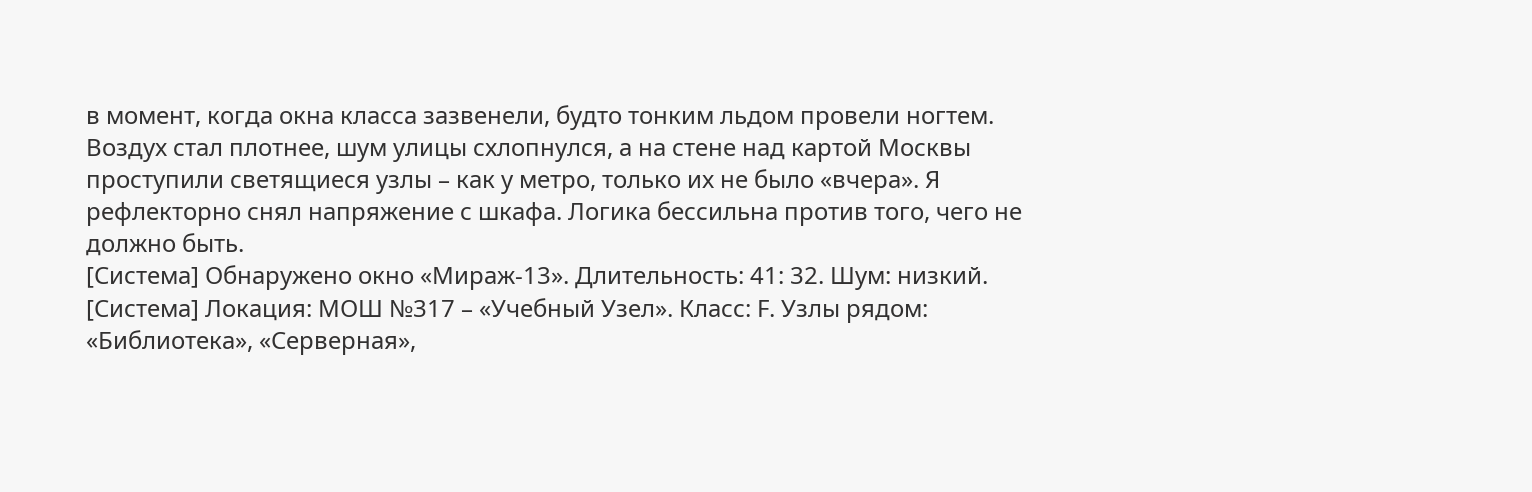в момент, когда окна класса зазвенели, будто тонким льдом провели ногтем. Воздух стал плотнее, шум улицы схлопнулся, а на стене над картой Москвы проступили светящиеся узлы – как у метро, только их не было «вчера». Я рефлекторно снял напряжение с шкафа. Логика бессильна против того, чего не должно быть.
[Система] Обнаружено окно «Мираж‑13». Длительность: 41: 32. Шум: низкий.
[Система] Локация: МОШ №317 – «Учебный Узел». Класс: F. Узлы рядом: «Библиотека», «Серверная»,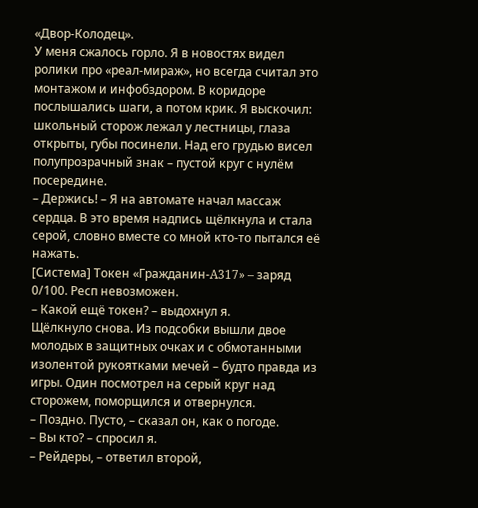«Двор‑Колодец».
У меня сжалось горло. Я в новостях видел ролики про «реал‑мираж», но всегда считал это монтажом и инфобздором. В коридоре послышались шаги, а потом крик. Я выскочил: школьный сторож лежал у лестницы, глаза открыты, губы посинели. Над его грудью висел полупрозрачный знак – пустой круг с нулём посередине.
– Держись! – Я на автомате начал массаж сердца. В это время надпись щёлкнула и стала серой, словно вместе со мной кто‑то пытался её нажать.
[Система] Токен «Гражданин‑A317» – заряд 0/100. Респ невозможен.
– Какой ещё токен? – выдохнул я.
Щёлкнуло снова. Из подсобки вышли двое молодых в защитных очках и с обмотанными изолентой рукоятками мечей – будто правда из игры. Один посмотрел на серый круг над сторожем, поморщился и отвернулся.
– Поздно. Пусто, – сказал он, как о погоде.
– Вы кто? – спросил я.
– Рейдеры, – ответил второй,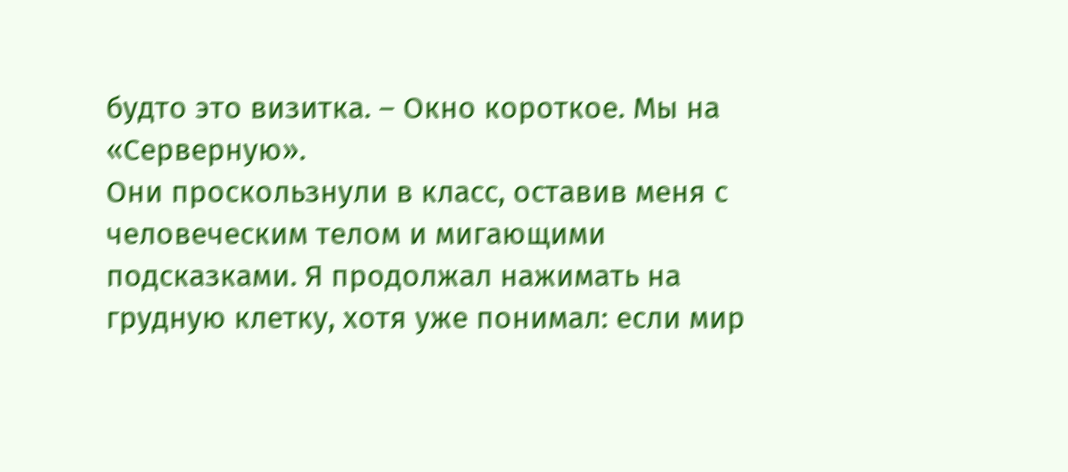будто это визитка. – Окно короткое. Мы на «Серверную».
Они проскользнули в класс, оставив меня с человеческим телом и мигающими подсказками. Я продолжал нажимать на грудную клетку, хотя уже понимал: если мир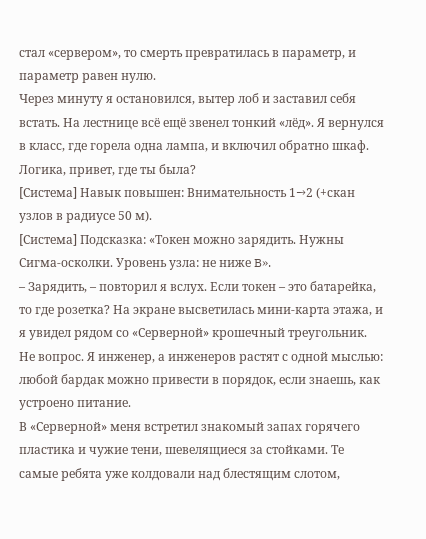стал «сервером», то смерть превратилась в параметр, и параметр равен нулю.
Через минуту я остановился, вытер лоб и заставил себя встать. На лестнице всё ещё звенел тонкий «лёд». Я вернулся в класс, где горела одна лампа, и включил обратно шкаф. Логика, привет, где ты была?
[Система] Навык повышен: Внимательность 1→2 (+скан узлов в радиусе 50 м).
[Система] Подсказка: «Токен можно зарядить. Нужны Сигма‑осколки. Уровень узла: не ниже B».
– Зарядить, – повторил я вслух. Если токен – это батарейка, то где розетка? На экране высветилась мини‑карта этажа, и я увидел рядом со «Серверной» крошечный треугольник. Не вопрос. Я инженер, а инженеров растят с одной мыслью: любой бардак можно привести в порядок, если знаешь, как устроено питание.
В «Серверной» меня встретил знакомый запах горячего пластика и чужие тени, шевелящиеся за стойками. Те самые ребята уже колдовали над блестящим слотом,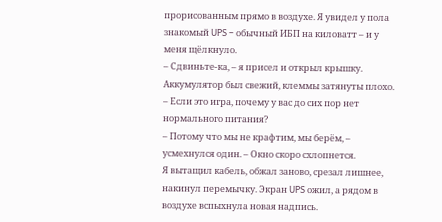прорисованным прямо в воздухе. Я увидел у пола знакомый UPS – обычный ИБП на киловатт – и у меня щёлкнуло.
– Сдвиньте‑ка, – я присел и открыл крышку. Аккумулятор был свежий, клеммы затянуты плохо. – Если это игра, почему у вас до сих пор нет нормального питания?
– Потому что мы не крафтим, мы берём, – усмехнулся один. – Окно скоро схлопнется.
Я вытащил кабель, обжал заново, срезал лишнее, накинул перемычку. Экран UPS ожил, а рядом в воздухе вспыхнула новая надпись.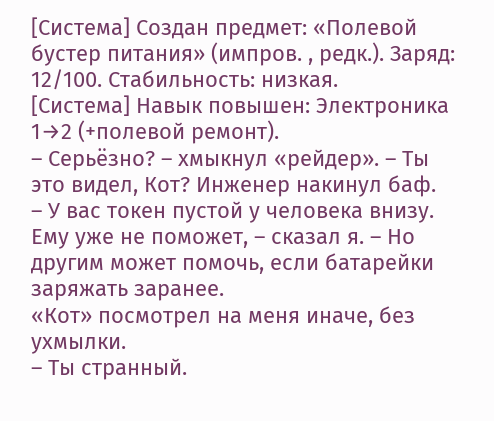[Система] Создан предмет: «Полевой бустер питания» (импров. , редк.). Заряд: 12/100. Стабильность: низкая.
[Система] Навык повышен: Электроника 1→2 (+полевой ремонт).
– Серьёзно? – хмыкнул «рейдер». – Ты это видел, Кот? Инженер накинул баф.
– У вас токен пустой у человека внизу. Ему уже не поможет, – сказал я. – Но другим может помочь, если батарейки заряжать заранее.
«Кот» посмотрел на меня иначе, без ухмылки.
– Ты странный.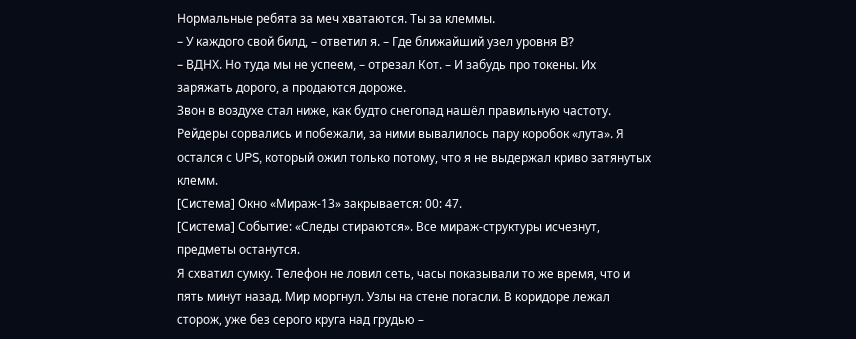Нормальные ребята за меч хватаются. Ты за клеммы.
– У каждого свой билд, – ответил я. – Где ближайший узел уровня B?
– ВДНХ. Но туда мы не успеем, – отрезал Кот. – И забудь про токены. Их заряжать дорого, а продаются дороже.
Звон в воздухе стал ниже, как будто снегопад нашёл правильную частоту. Рейдеры сорвались и побежали, за ними вывалилось пару коробок «лута». Я остался с UPS, который ожил только потому, что я не выдержал криво затянутых клемм.
[Система] Окно «Мираж‑13» закрывается: 00: 47.
[Система] Событие: «Следы стираются». Все мираж‑структуры исчезнут, предметы останутся.
Я схватил сумку. Телефон не ловил сеть, часы показывали то же время, что и пять минут назад. Мир моргнул. Узлы на стене погасли. В коридоре лежал сторож, уже без серого круга над грудью –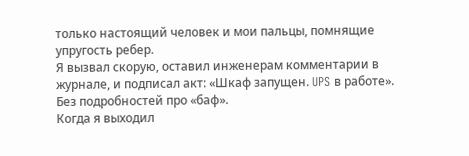только настоящий человек и мои пальцы, помнящие упругость ребер.
Я вызвал скорую, оставил инженерам комментарии в журнале, и подписал акт: «Шкаф запущен. UPS в работе». Без подробностей про «баф».
Когда я выходил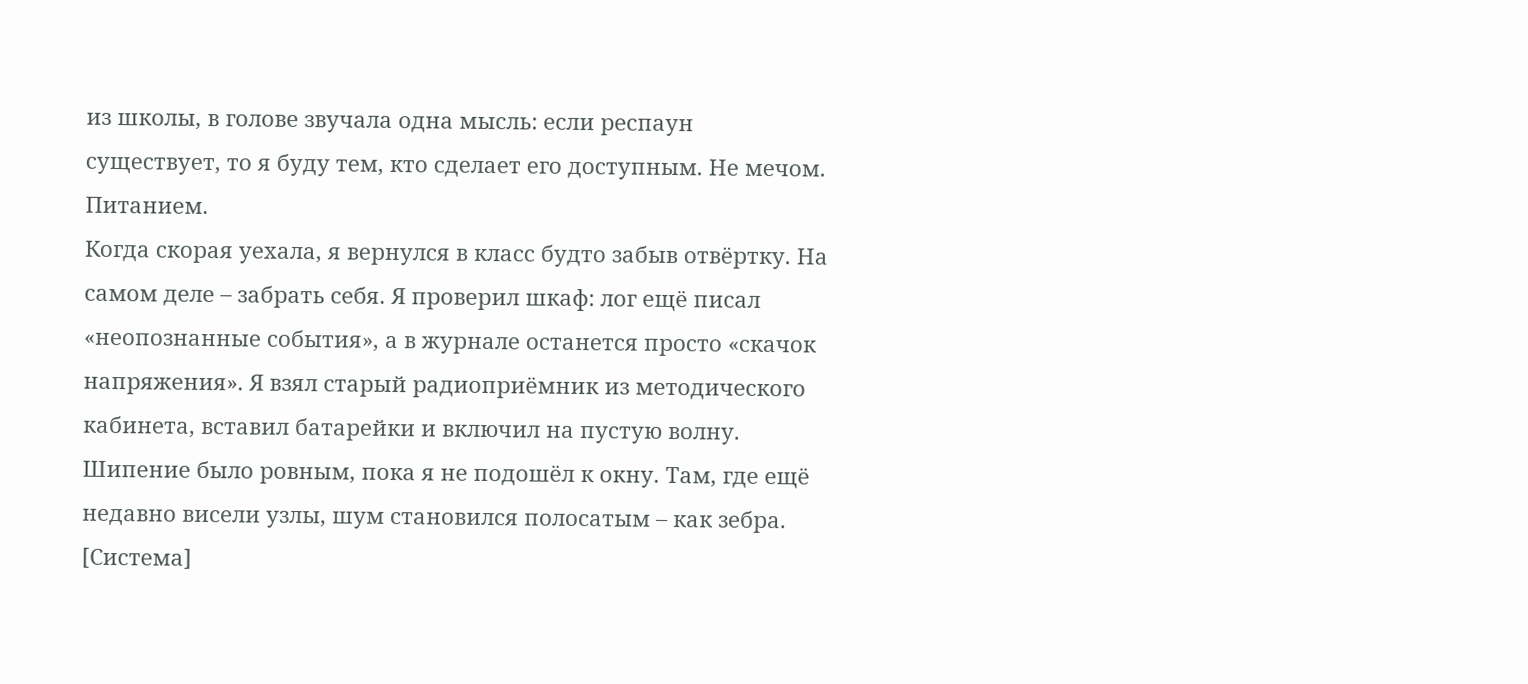из школы, в голове звучала одна мысль: если респаун существует, то я буду тем, кто сделает его доступным. Не мечом. Питанием.
Когда скорая уехала, я вернулся в класс будто забыв отвёртку. На самом деле – забрать себя. Я проверил шкаф: лог ещё писал «неопознанные события», а в журнале останется просто «скачок напряжения». Я взял старый радиоприёмник из методического кабинета, вставил батарейки и включил на пустую волну. Шипение было ровным, пока я не подошёл к окну. Там, где ещё недавно висели узлы, шум становился полосатым – как зебра.
[Система]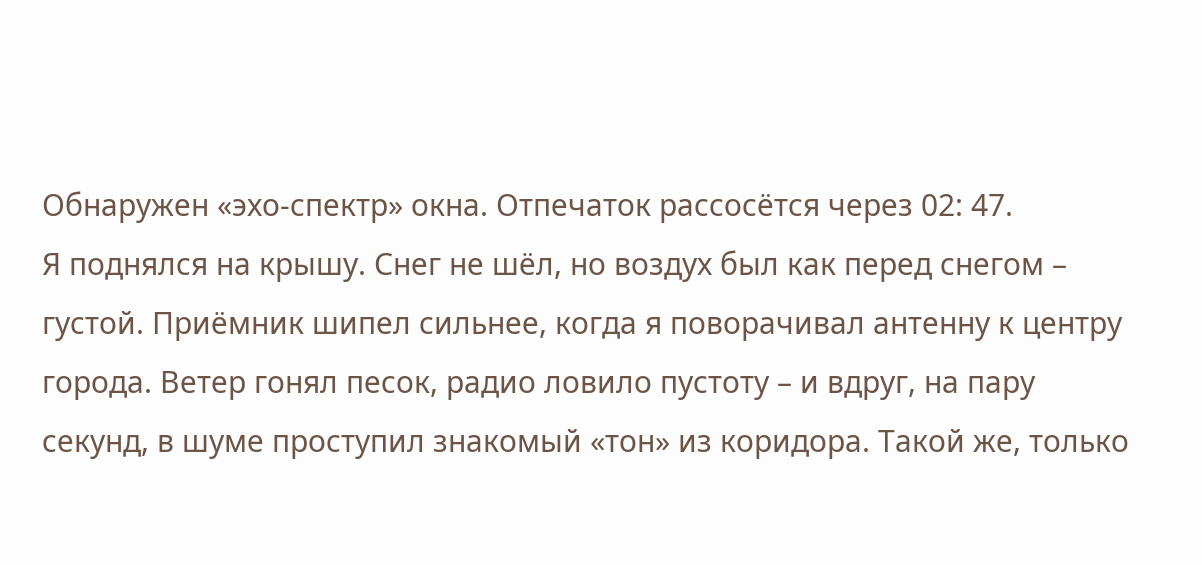Обнаружен «эхо-спектр» окна. Отпечаток рассосётся через 02: 47.
Я поднялся на крышу. Снег не шёл, но воздух был как перед снегом – густой. Приёмник шипел сильнее, когда я поворачивал антенну к центру города. Ветер гонял песок, радио ловило пустоту – и вдруг, на пару секунд, в шуме проступил знакомый «тон» из коридора. Такой же, только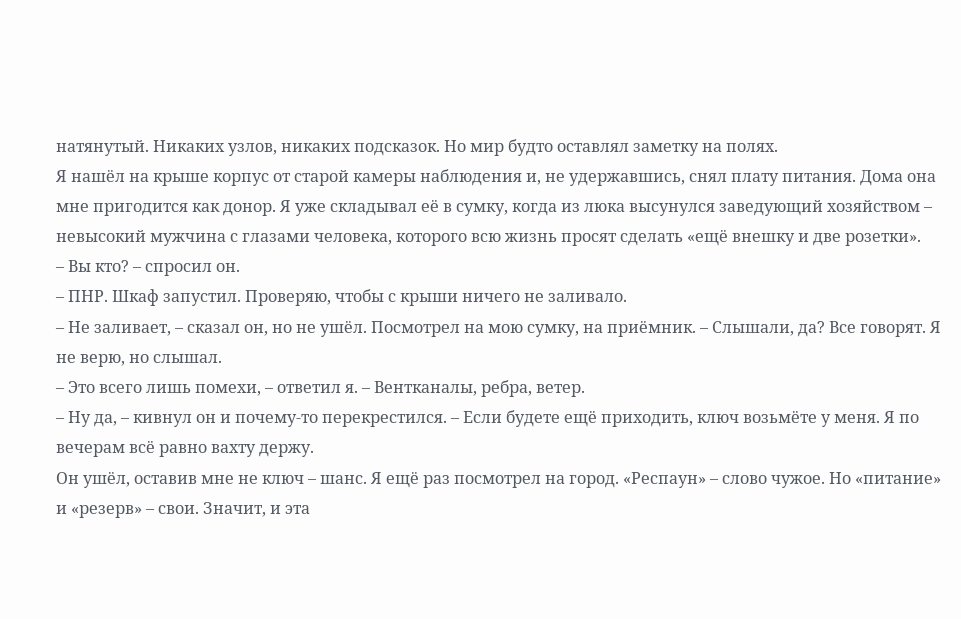натянутый. Никаких узлов, никаких подсказок. Но мир будто оставлял заметку на полях.
Я нашёл на крыше корпус от старой камеры наблюдения и, не удержавшись, снял плату питания. Дома она мне пригодится как донор. Я уже складывал её в сумку, когда из люка высунулся заведующий хозяйством – невысокий мужчина с глазами человека, которого всю жизнь просят сделать «ещё внешку и две розетки».
– Вы кто? – спросил он.
– ПНР. Шкаф запустил. Проверяю, чтобы с крыши ничего не заливало.
– Не заливает, – сказал он, но не ушёл. Посмотрел на мою сумку, на приёмник. – Слышали, да? Все говорят. Я не верю, но слышал.
– Это всего лишь помехи, – ответил я. – Вентканалы, ребра, ветер.
– Ну да, – кивнул он и почему-то перекрестился. – Если будете ещё приходить, ключ возьмёте у меня. Я по вечерам всё равно вахту держу.
Он ушёл, оставив мне не ключ – шанс. Я ещё раз посмотрел на город. «Респаун» – слово чужое. Но «питание» и «резерв» – свои. Значит, и эта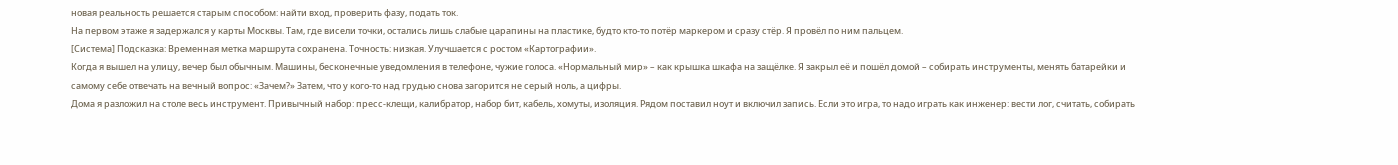новая реальность решается старым способом: найти вход, проверить фазу, подать ток.
На первом этаже я задержался у карты Москвы. Там, где висели точки, остались лишь слабые царапины на пластике, будто кто-то потёр маркером и сразу стёр. Я провёл по ним пальцем.
[Система] Подсказка: Временная метка маршрута сохранена. Точность: низкая. Улучшается с ростом «Картографии».
Когда я вышел на улицу, вечер был обычным. Машины, бесконечные уведомления в телефоне, чужие голоса. «Нормальный мир» – как крышка шкафа на защёлке. Я закрыл её и пошёл домой – собирать инструменты, менять батарейки и самому себе отвечать на вечный вопрос: «Зачем?» Затем, что у кого-то над грудью снова загорится не серый ноль, а цифры.
Дома я разложил на столе весь инструмент. Привычный набор: пресс‑клещи, калибратор, набор бит, кабель, хомуты, изоляция. Рядом поставил ноут и включил запись. Если это игра, то надо играть как инженер: вести лог, считать, собирать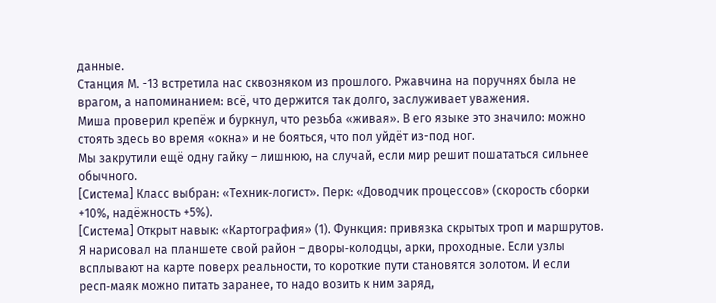данные.
Станция М. -13 встретила нас сквозняком из прошлого. Ржавчина на поручнях была не врагом, а напоминанием: всё, что держится так долго, заслуживает уважения.
Миша проверил крепёж и буркнул, что резьба «живая». В его языке это значило: можно стоять здесь во время «окна» и не бояться, что пол уйдёт из-под ног.
Мы закрутили ещё одну гайку – лишнюю, на случай, если мир решит пошататься сильнее обычного.
[Система] Класс выбран: «Техник‑логист». Перк: «Доводчик процессов» (скорость сборки +10%, надёжность +5%).
[Система] Открыт навык: «Картография» (1). Функция: привязка скрытых троп и маршрутов.
Я нарисовал на планшете свой район – дворы‑колодцы, арки, проходные. Если узлы всплывают на карте поверх реальности, то короткие пути становятся золотом. И если респ‑маяк можно питать заранее, то надо возить к ним заряд,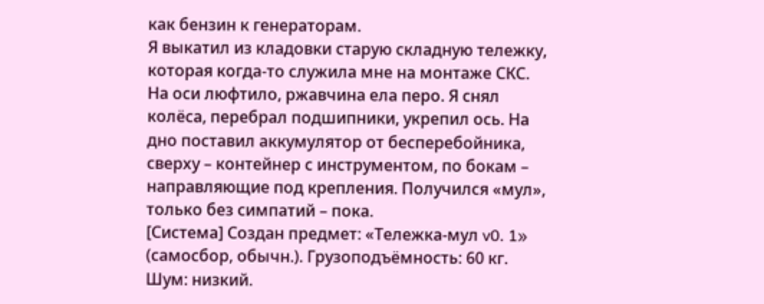как бензин к генераторам.
Я выкатил из кладовки старую складную тележку, которая когда‑то служила мне на монтаже СКС. На оси люфтило, ржавчина ела перо. Я снял колёса, перебрал подшипники, укрепил ось. На дно поставил аккумулятор от бесперебойника, сверху – контейнер с инструментом, по бокам – направляющие под крепления. Получился «мул», только без симпатий – пока.
[Система] Создан предмет: «Тележка‑мул v0. 1» (самосбор, обычн.). Грузоподъёмность: 60 кг. Шум: низкий.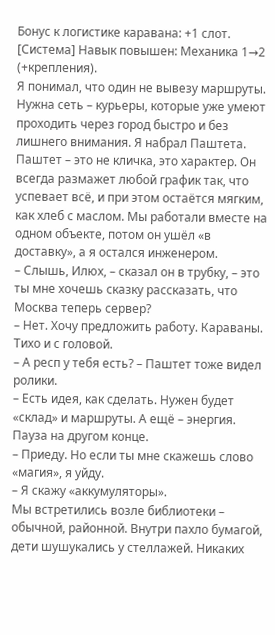Бонус к логистике каравана: +1 слот.
[Система] Навык повышен: Механика 1→2 (+крепления).
Я понимал, что один не вывезу маршруты. Нужна сеть – курьеры, которые уже умеют проходить через город быстро и без лишнего внимания. Я набрал Паштета.
Паштет – это не кличка, это характер. Он всегда размажет любой график так, что успевает всё, и при этом остаётся мягким, как хлеб с маслом. Мы работали вместе на одном объекте, потом он ушёл «в доставку», а я остался инженером.
– Слышь, Илюх, – сказал он в трубку, – это ты мне хочешь сказку рассказать, что Москва теперь сервер?
– Нет. Хочу предложить работу. Караваны. Тихо и с головой.
– А респ у тебя есть? – Паштет тоже видел ролики.
– Есть идея, как сделать. Нужен будет «склад» и маршруты. А ещё – энергия.
Пауза на другом конце.
– Приеду. Но если ты мне скажешь слово «магия», я уйду.
– Я скажу «аккумуляторы».
Мы встретились возле библиотеки – обычной, районной. Внутри пахло бумагой, дети шушукались у стеллажей. Никаких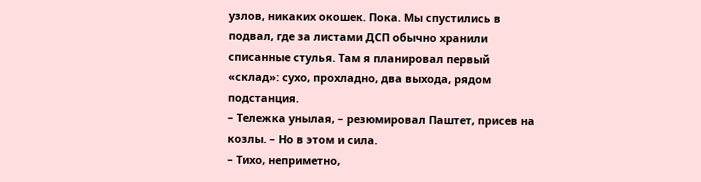узлов, никаких окошек. Пока. Мы спустились в подвал, где за листами ДСП обычно хранили списанные стулья. Там я планировал первый «склад»: сухо, прохладно, два выхода, рядом подстанция.
– Тележка унылая, – резюмировал Паштет, присев на козлы. – Но в этом и сила.
– Тихо, неприметно,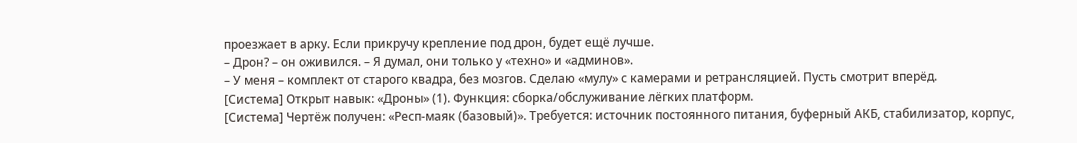проезжает в арку. Если прикручу крепление под дрон, будет ещё лучше.
– Дрон? – он оживился. – Я думал, они только у «техно» и «админов».
– У меня – комплект от старого квадра, без мозгов. Сделаю «мулу» с камерами и ретрансляцией. Пусть смотрит вперёд.
[Система] Открыт навык: «Дроны» (1). Функция: сборка/обслуживание лёгких платформ.
[Система] Чертёж получен: «Респ‑маяк (базовый)». Требуется: источник постоянного питания, буферный АКБ, стабилизатор, корпус,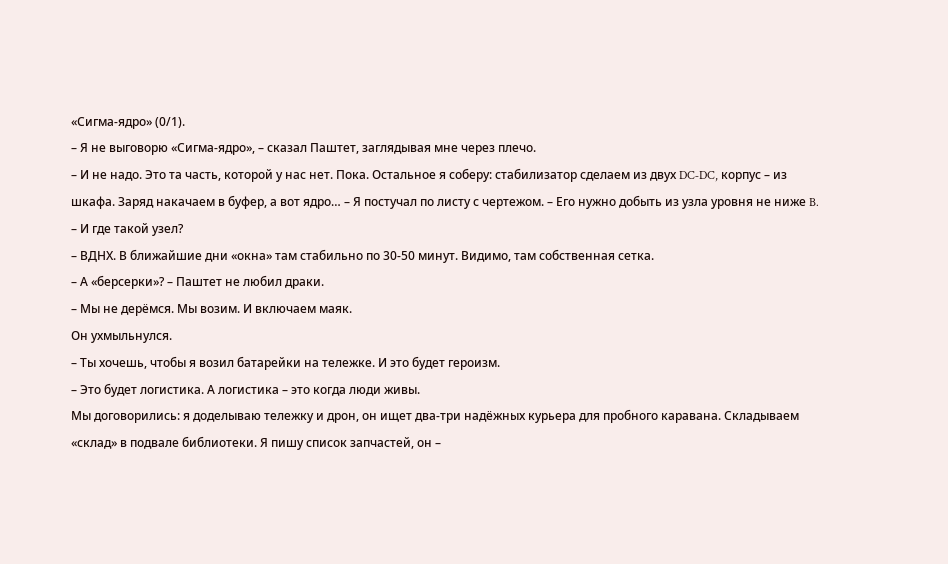«Сигма‑ядро» (0/1).
– Я не выговорю «Сигма‑ядро», – сказал Паштет, заглядывая мне через плечо.
– И не надо. Это та часть, которой у нас нет. Пока. Остальное я соберу: стабилизатор сделаем из двух DC‑DC, корпус – из шкафа. Заряд накачаем в буфер, а вот ядро… – Я постучал по листу с чертежом. – Его нужно добыть из узла уровня не ниже B.
– И где такой узел?
– ВДНХ. В ближайшие дни «окна» там стабильно по 30-50 минут. Видимо, там собственная сетка.
– А «берсерки»? – Паштет не любил драки.
– Мы не дерёмся. Мы возим. И включаем маяк.
Он ухмыльнулся.
– Ты хочешь, чтобы я возил батарейки на тележке. И это будет героизм.
– Это будет логистика. А логистика – это когда люди живы.
Мы договорились: я доделываю тележку и дрон, он ищет два‑три надёжных курьера для пробного каравана. Складываем «склад» в подвале библиотеки. Я пишу список запчастей, он –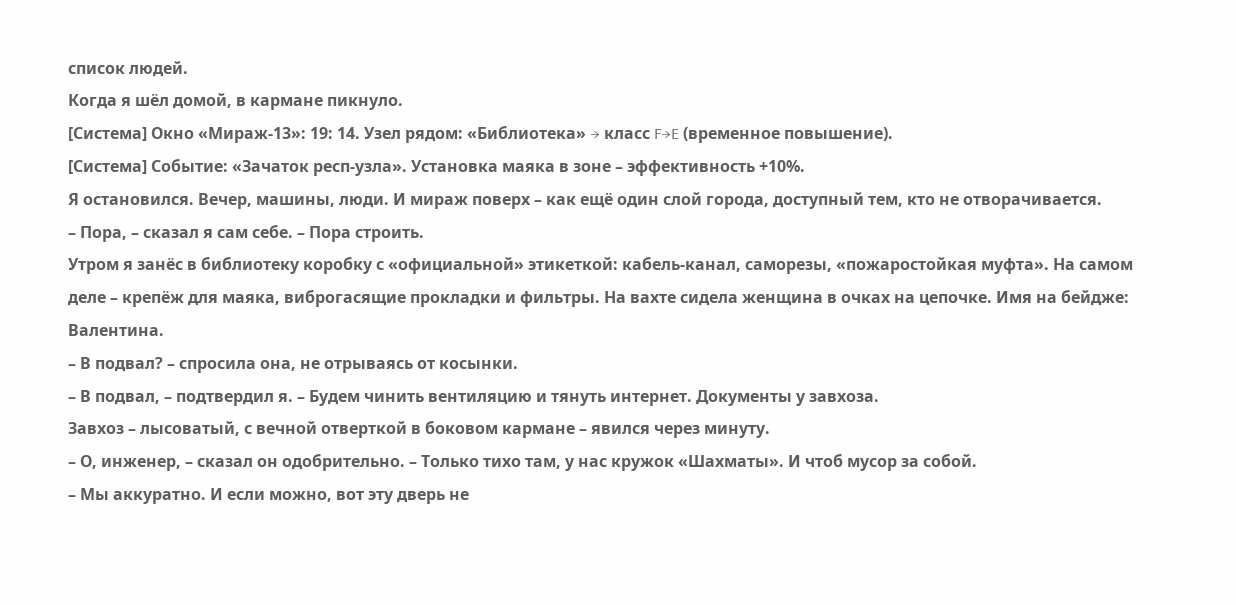список людей.
Когда я шёл домой, в кармане пикнуло.
[Система] Окно «Мираж‑13»: 19: 14. Узел рядом: «Библиотека» → класс F→E (временное повышение).
[Система] Событие: «Зачаток респ‑узла». Установка маяка в зоне – эффективность +10%.
Я остановился. Вечер, машины, люди. И мираж поверх – как ещё один слой города, доступный тем, кто не отворачивается.
– Пора, – сказал я сам себе. – Пора строить.
Утром я занёс в библиотеку коробку с «официальной» этикеткой: кабель-канал, саморезы, «пожаростойкая муфта». На самом деле – крепёж для маяка, виброгасящие прокладки и фильтры. На вахте сидела женщина в очках на цепочке. Имя на бейдже: Валентина.
– В подвал? – спросила она, не отрываясь от косынки.
– В подвал, – подтвердил я. – Будем чинить вентиляцию и тянуть интернет. Документы у завхоза.
Завхоз – лысоватый, с вечной отверткой в боковом кармане – явился через минуту.
– О, инженер, – сказал он одобрительно. – Только тихо там, у нас кружок «Шахматы». И чтоб мусор за собой.
– Мы аккуратно. И если можно, вот эту дверь не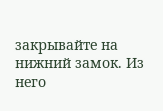закрывайте на нижний замок. Из него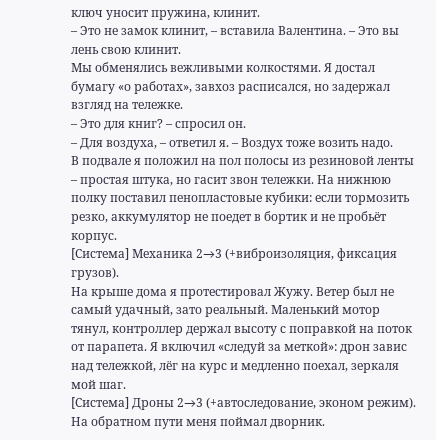ключ уносит пружина, клинит.
– Это не замок клинит, – вставила Валентина. – Это вы лень свою клинит.
Мы обменялись вежливыми колкостями. Я достал бумагу «о работах», завхоз расписался, но задержал взгляд на тележке.
– Это для книг? – спросил он.
– Для воздуха, – ответил я. – Воздух тоже возить надо.
В подвале я положил на пол полосы из резиновой ленты – простая штука, но гасит звон тележки. На нижнюю полку поставил пенопластовые кубики: если тормозить резко, аккумулятор не поедет в бортик и не пробьёт корпус.
[Система] Механика 2→3 (+виброизоляция, фиксация грузов).
На крыше дома я протестировал Жужу. Ветер был не самый удачный, зато реальный. Маленький мотор тянул, контроллер держал высоту с поправкой на поток от парапета. Я включил «следуй за меткой»: дрон завис над тележкой, лёг на курс и медленно поехал, зеркаля мой шаг.
[Система] Дроны 2→3 (+автоследование, эконом режим).
На обратном пути меня поймал дворник.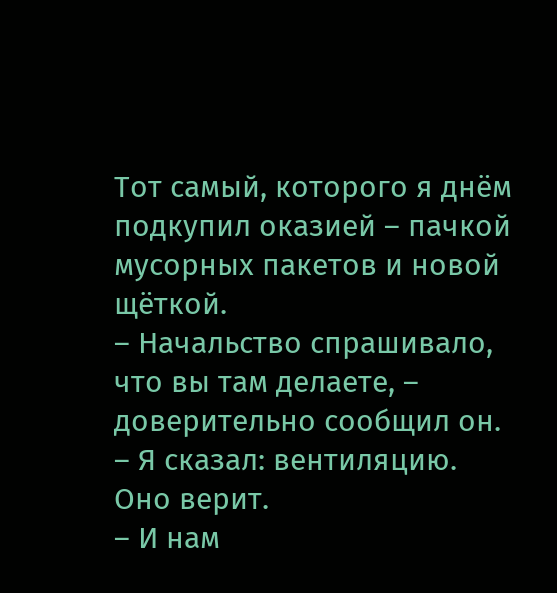Тот самый, которого я днём подкупил оказией – пачкой мусорных пакетов и новой щёткой.
– Начальство спрашивало, что вы там делаете, – доверительно сообщил он. – Я сказал: вентиляцию. Оно верит.
– И нам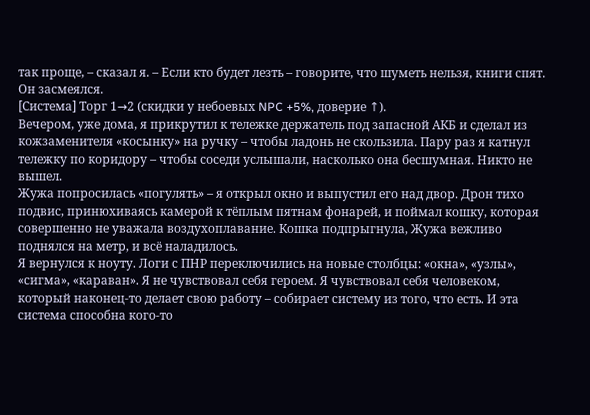так проще, – сказал я. – Если кто будет лезть – говорите, что шуметь нельзя, книги спят.
Он засмеялся.
[Система] Торг 1→2 (скидки у небоевых NPC +5%, доверие ↑).
Вечером, уже дома, я прикрутил к тележке держатель под запасной АКБ и сделал из кожзаменителя «косынку» на ручку – чтобы ладонь не скользила. Пару раз я катнул тележку по коридору – чтобы соседи услышали, насколько она бесшумная. Никто не вышел.
Жужа попросилась «погулять» – я открыл окно и выпустил его над двор. Дрон тихо подвис, принюхиваясь камерой к тёплым пятнам фонарей, и поймал кошку, которая совершенно не уважала воздухоплавание. Кошка подпрыгнула, Жужа вежливо поднялся на метр, и всё наладилось.
Я вернулся к ноуту. Логи с ПНР переключились на новые столбцы: «окна», «узлы», «сигма», «караван». Я не чувствовал себя героем. Я чувствовал себя человеком, который наконец-то делает свою работу – собирает систему из того, что есть. И эта система способна кого-то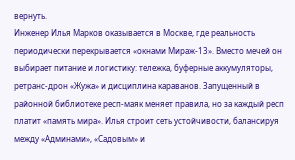вернуть.
Инженер Илья Марков оказывается в Москве, где реальность периодически перекрывается «окнами Мираж‑13». Вместо мечей он выбирает питание и логистику: тележка, буферные аккумуляторы, ретранс‑дрон «Жужа» и дисциплина караванов. Запущенный в районной библиотеке респ‑маяк меняет правила, но за каждый респ платит «память мира». Илья строит сеть устойчивости, балансируя между «Админами», «Садовым» и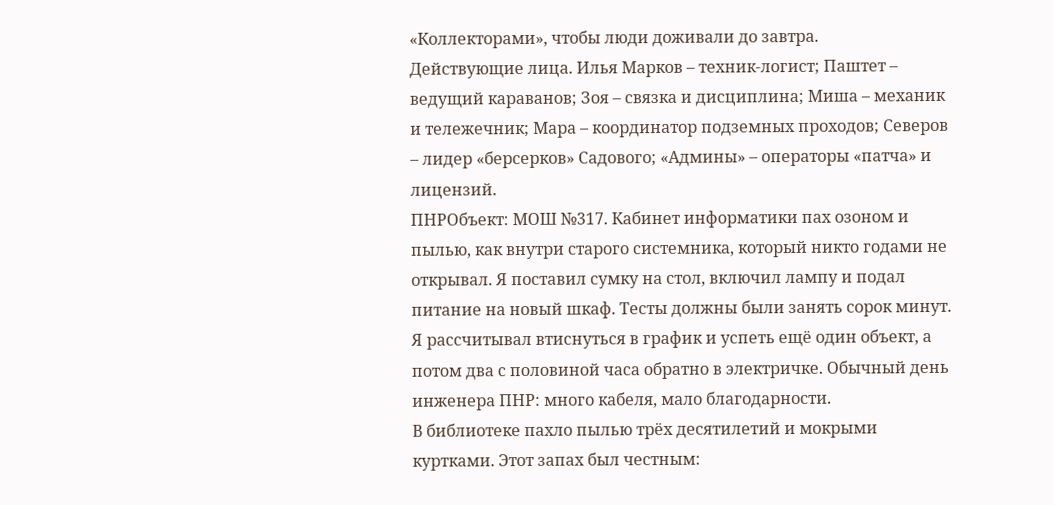«Коллекторами», чтобы люди доживали до завтра.
Действующие лица. Илья Марков – техник‑логист; Паштет – ведущий караванов; Зоя – связка и дисциплина; Миша – механик и тележечник; Мара – координатор подземных проходов; Северов – лидер «берсерков» Садового; «Админы» – операторы «патча» и лицензий.
ПНРОбъект: МОШ №317. Кабинет информатики пах озоном и пылью, как внутри старого системника, который никто годами не открывал. Я поставил сумку на стол, включил лампу и подал питание на новый шкаф. Тесты должны были занять сорок минут. Я рассчитывал втиснуться в график и успеть ещё один объект, а потом два с половиной часа обратно в электричке. Обычный день инженера ПНР: много кабеля, мало благодарности.
В библиотеке пахло пылью трёх десятилетий и мокрыми куртками. Этот запах был честным: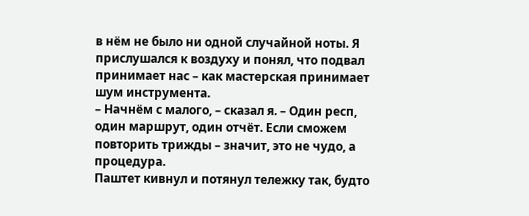в нём не было ни одной случайной ноты. Я прислушался к воздуху и понял, что подвал принимает нас – как мастерская принимает шум инструмента.
– Начнём с малого, – сказал я. – Один респ, один маршрут, один отчёт. Если сможем повторить трижды – значит, это не чудо, а процедура.
Паштет кивнул и потянул тележку так, будто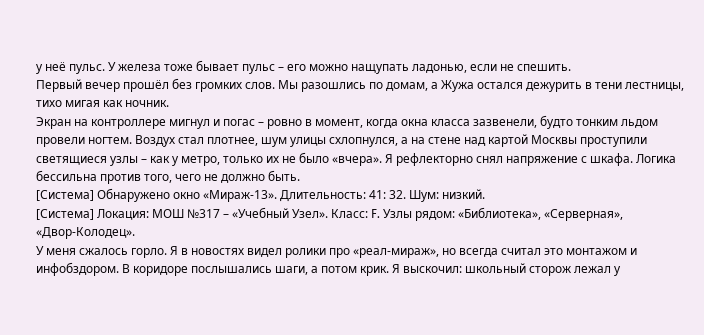у неё пульс. У железа тоже бывает пульс – его можно нащупать ладонью, если не спешить.
Первый вечер прошёл без громких слов. Мы разошлись по домам, а Жужа остался дежурить в тени лестницы, тихо мигая как ночник.
Экран на контроллере мигнул и погас – ровно в момент, когда окна класса зазвенели, будто тонким льдом провели ногтем. Воздух стал плотнее, шум улицы схлопнулся, а на стене над картой Москвы проступили светящиеся узлы – как у метро, только их не было «вчера». Я рефлекторно снял напряжение с шкафа. Логика бессильна против того, чего не должно быть.
[Система] Обнаружено окно «Мираж‑13». Длительность: 41: 32. Шум: низкий.
[Система] Локация: МОШ №317 – «Учебный Узел». Класс: F. Узлы рядом: «Библиотека», «Серверная», «Двор‑Колодец».
У меня сжалось горло. Я в новостях видел ролики про «реал‑мираж», но всегда считал это монтажом и инфобздором. В коридоре послышались шаги, а потом крик. Я выскочил: школьный сторож лежал у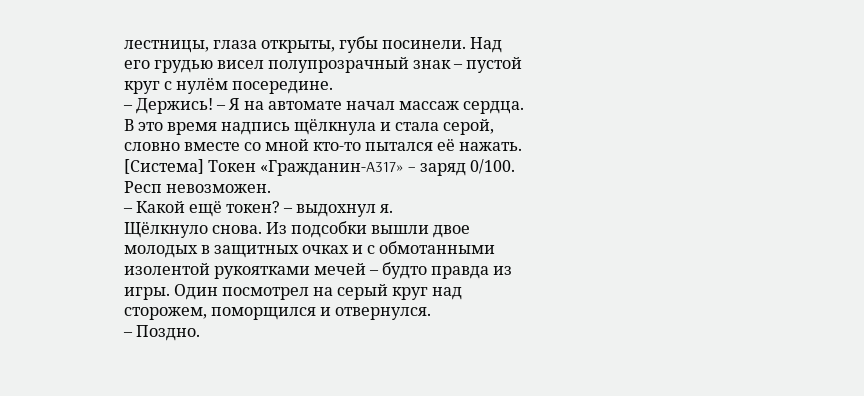лестницы, глаза открыты, губы посинели. Над его грудью висел полупрозрачный знак – пустой круг с нулём посередине.
– Держись! – Я на автомате начал массаж сердца. В это время надпись щёлкнула и стала серой, словно вместе со мной кто‑то пытался её нажать.
[Система] Токен «Гражданин‑A317» – заряд 0/100. Респ невозможен.
– Какой ещё токен? – выдохнул я.
Щёлкнуло снова. Из подсобки вышли двое молодых в защитных очках и с обмотанными изолентой рукоятками мечей – будто правда из игры. Один посмотрел на серый круг над сторожем, поморщился и отвернулся.
– Поздно.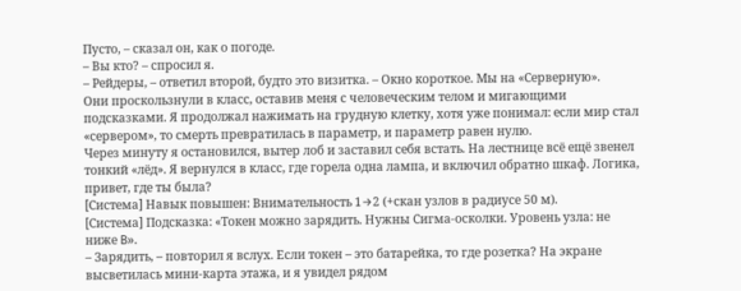Пусто, – сказал он, как о погоде.
– Вы кто? – спросил я.
– Рейдеры, – ответил второй, будто это визитка. – Окно короткое. Мы на «Серверную».
Они проскользнули в класс, оставив меня с человеческим телом и мигающими подсказками. Я продолжал нажимать на грудную клетку, хотя уже понимал: если мир стал «сервером», то смерть превратилась в параметр, и параметр равен нулю.
Через минуту я остановился, вытер лоб и заставил себя встать. На лестнице всё ещё звенел тонкий «лёд». Я вернулся в класс, где горела одна лампа, и включил обратно шкаф. Логика, привет, где ты была?
[Система] Навык повышен: Внимательность 1→2 (+скан узлов в радиусе 50 м).
[Система] Подсказка: «Токен можно зарядить. Нужны Сигма‑осколки. Уровень узла: не ниже B».
– Зарядить, – повторил я вслух. Если токен – это батарейка, то где розетка? На экране высветилась мини‑карта этажа, и я увидел рядом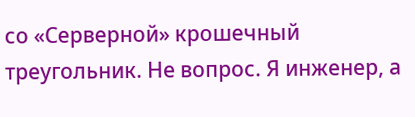со «Серверной» крошечный треугольник. Не вопрос. Я инженер, а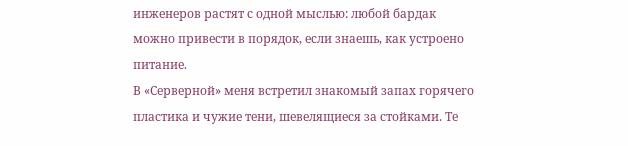инженеров растят с одной мыслью: любой бардак можно привести в порядок, если знаешь, как устроено питание.
В «Серверной» меня встретил знакомый запах горячего пластика и чужие тени, шевелящиеся за стойками. Те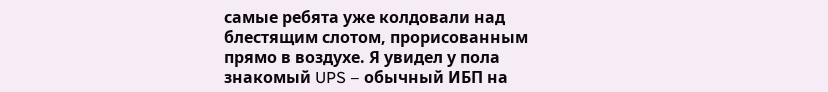самые ребята уже колдовали над блестящим слотом, прорисованным прямо в воздухе. Я увидел у пола знакомый UPS – обычный ИБП на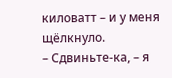киловатт – и у меня щёлкнуло.
– Сдвиньте‑ка, – я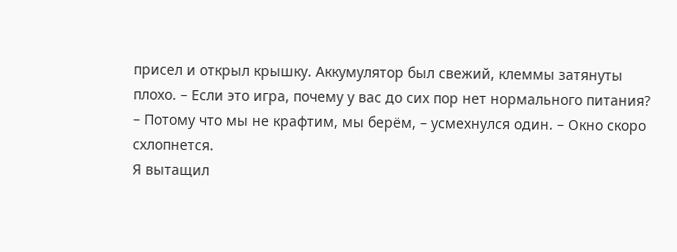присел и открыл крышку. Аккумулятор был свежий, клеммы затянуты плохо. – Если это игра, почему у вас до сих пор нет нормального питания?
– Потому что мы не крафтим, мы берём, – усмехнулся один. – Окно скоро схлопнется.
Я вытащил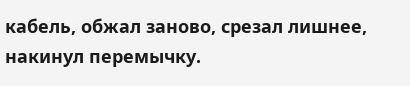кабель, обжал заново, срезал лишнее, накинул перемычку.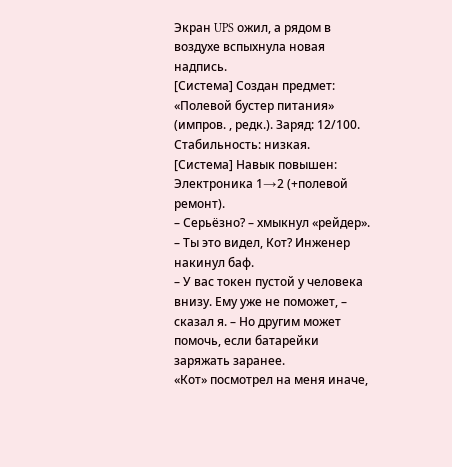Экран UPS ожил, а рядом в воздухе вспыхнула новая надпись.
[Система] Создан предмет: «Полевой бустер питания» (импров. , редк.). Заряд: 12/100. Стабильность: низкая.
[Система] Навык повышен: Электроника 1→2 (+полевой ремонт).
– Серьёзно? – хмыкнул «рейдер». – Ты это видел, Кот? Инженер накинул баф.
– У вас токен пустой у человека внизу. Ему уже не поможет, – сказал я. – Но другим может помочь, если батарейки заряжать заранее.
«Кот» посмотрел на меня иначе,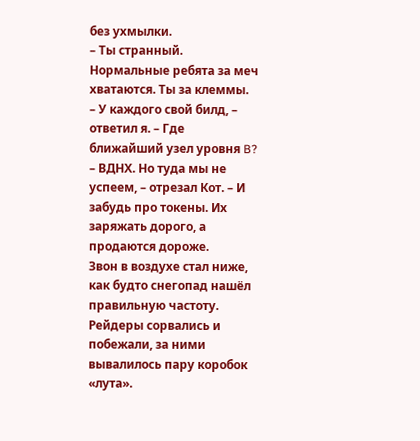без ухмылки.
– Ты странный. Нормальные ребята за меч хватаются. Ты за клеммы.
– У каждого свой билд, – ответил я. – Где ближайший узел уровня B?
– ВДНХ. Но туда мы не успеем, – отрезал Кот. – И забудь про токены. Их заряжать дорого, а продаются дороже.
Звон в воздухе стал ниже, как будто снегопад нашёл правильную частоту. Рейдеры сорвались и побежали, за ними вывалилось пару коробок «лута».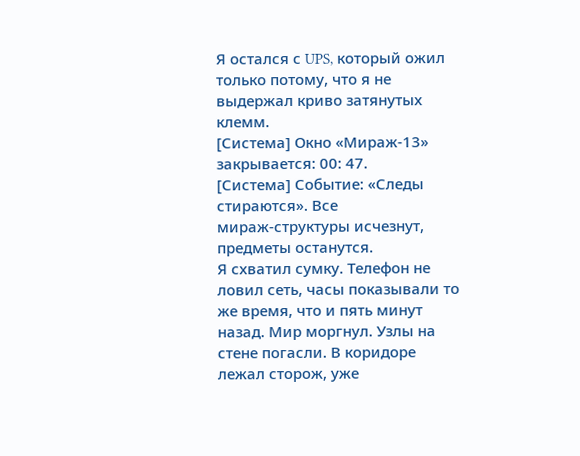Я остался с UPS, который ожил только потому, что я не выдержал криво затянутых клемм.
[Система] Окно «Мираж‑13» закрывается: 00: 47.
[Система] Событие: «Следы стираются». Все мираж‑структуры исчезнут, предметы останутся.
Я схватил сумку. Телефон не ловил сеть, часы показывали то же время, что и пять минут назад. Мир моргнул. Узлы на стене погасли. В коридоре лежал сторож, уже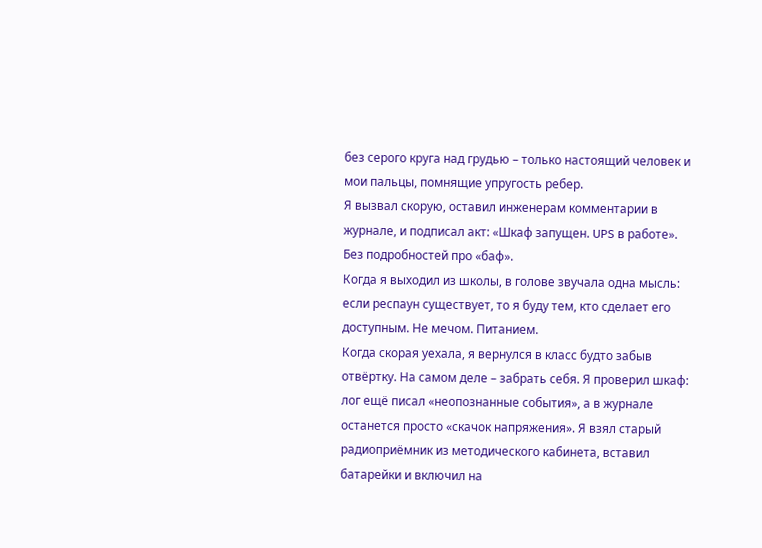без серого круга над грудью – только настоящий человек и мои пальцы, помнящие упругость ребер.
Я вызвал скорую, оставил инженерам комментарии в журнале, и подписал акт: «Шкаф запущен. UPS в работе». Без подробностей про «баф».
Когда я выходил из школы, в голове звучала одна мысль: если респаун существует, то я буду тем, кто сделает его доступным. Не мечом. Питанием.
Когда скорая уехала, я вернулся в класс будто забыв отвёртку. На самом деле – забрать себя. Я проверил шкаф: лог ещё писал «неопознанные события», а в журнале останется просто «скачок напряжения». Я взял старый радиоприёмник из методического кабинета, вставил батарейки и включил на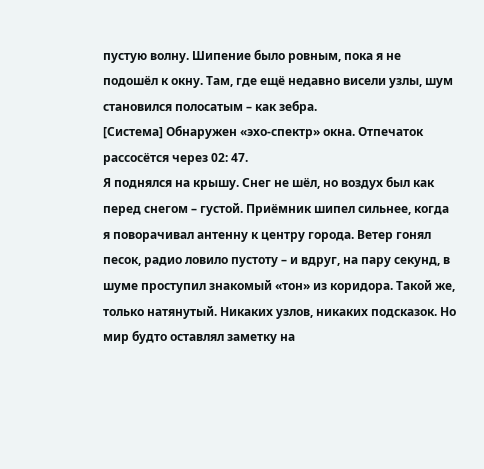пустую волну. Шипение было ровным, пока я не подошёл к окну. Там, где ещё недавно висели узлы, шум становился полосатым – как зебра.
[Система] Обнаружен «эхо-спектр» окна. Отпечаток рассосётся через 02: 47.
Я поднялся на крышу. Снег не шёл, но воздух был как перед снегом – густой. Приёмник шипел сильнее, когда я поворачивал антенну к центру города. Ветер гонял песок, радио ловило пустоту – и вдруг, на пару секунд, в шуме проступил знакомый «тон» из коридора. Такой же, только натянутый. Никаких узлов, никаких подсказок. Но мир будто оставлял заметку на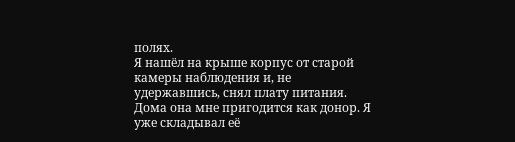полях.
Я нашёл на крыше корпус от старой камеры наблюдения и, не удержавшись, снял плату питания. Дома она мне пригодится как донор. Я уже складывал её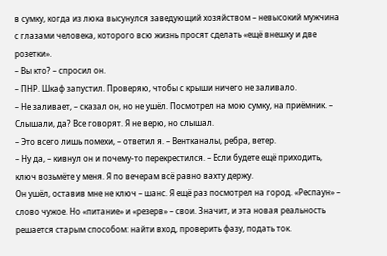в сумку, когда из люка высунулся заведующий хозяйством – невысокий мужчина с глазами человека, которого всю жизнь просят сделать «ещё внешку и две розетки».
– Вы кто? – спросил он.
– ПНР. Шкаф запустил. Проверяю, чтобы с крыши ничего не заливало.
– Не заливает, – сказал он, но не ушёл. Посмотрел на мою сумку, на приёмник. – Слышали, да? Все говорят. Я не верю, но слышал.
– Это всего лишь помехи, – ответил я. – Вентканалы, ребра, ветер.
– Ну да, – кивнул он и почему-то перекрестился. – Если будете ещё приходить, ключ возьмёте у меня. Я по вечерам всё равно вахту держу.
Он ушёл, оставив мне не ключ – шанс. Я ещё раз посмотрел на город. «Респаун» – слово чужое. Но «питание» и «резерв» – свои. Значит, и эта новая реальность решается старым способом: найти вход, проверить фазу, подать ток.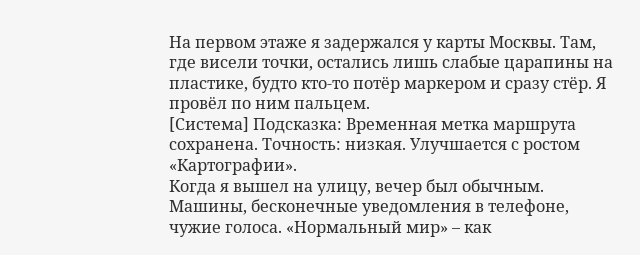На первом этаже я задержался у карты Москвы. Там, где висели точки, остались лишь слабые царапины на пластике, будто кто-то потёр маркером и сразу стёр. Я провёл по ним пальцем.
[Система] Подсказка: Временная метка маршрута сохранена. Точность: низкая. Улучшается с ростом «Картографии».
Когда я вышел на улицу, вечер был обычным. Машины, бесконечные уведомления в телефоне, чужие голоса. «Нормальный мир» – как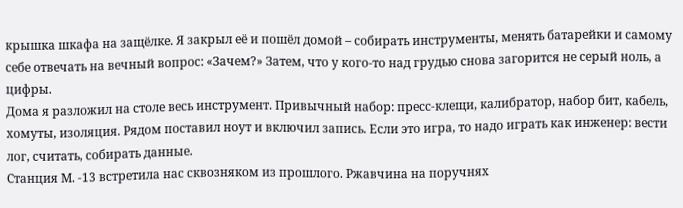крышка шкафа на защёлке. Я закрыл её и пошёл домой – собирать инструменты, менять батарейки и самому себе отвечать на вечный вопрос: «Зачем?» Затем, что у кого-то над грудью снова загорится не серый ноль, а цифры.
Дома я разложил на столе весь инструмент. Привычный набор: пресс‑клещи, калибратор, набор бит, кабель, хомуты, изоляция. Рядом поставил ноут и включил запись. Если это игра, то надо играть как инженер: вести лог, считать, собирать данные.
Станция М. -13 встретила нас сквозняком из прошлого. Ржавчина на поручнях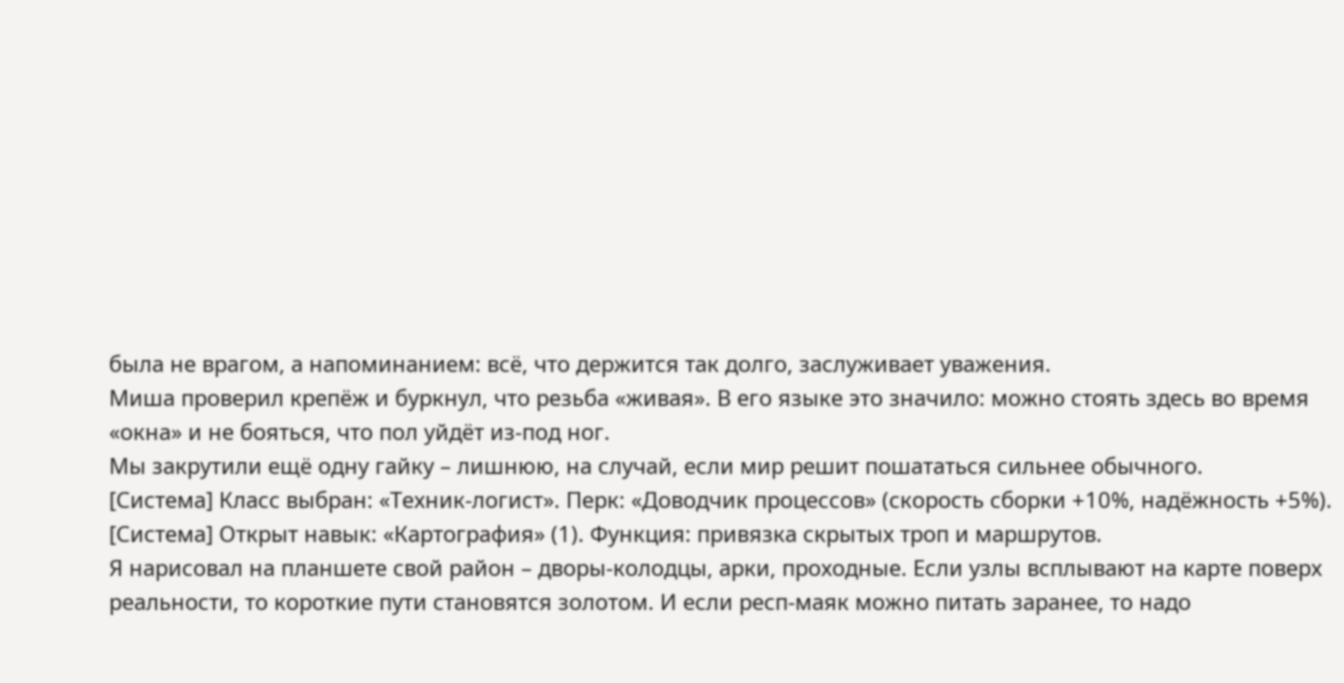была не врагом, а напоминанием: всё, что держится так долго, заслуживает уважения.
Миша проверил крепёж и буркнул, что резьба «живая». В его языке это значило: можно стоять здесь во время «окна» и не бояться, что пол уйдёт из-под ног.
Мы закрутили ещё одну гайку – лишнюю, на случай, если мир решит пошататься сильнее обычного.
[Система] Класс выбран: «Техник‑логист». Перк: «Доводчик процессов» (скорость сборки +10%, надёжность +5%).
[Система] Открыт навык: «Картография» (1). Функция: привязка скрытых троп и маршрутов.
Я нарисовал на планшете свой район – дворы‑колодцы, арки, проходные. Если узлы всплывают на карте поверх реальности, то короткие пути становятся золотом. И если респ‑маяк можно питать заранее, то надо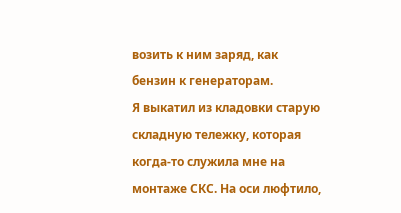возить к ним заряд, как бензин к генераторам.
Я выкатил из кладовки старую складную тележку, которая когда‑то служила мне на монтаже СКС. На оси люфтило,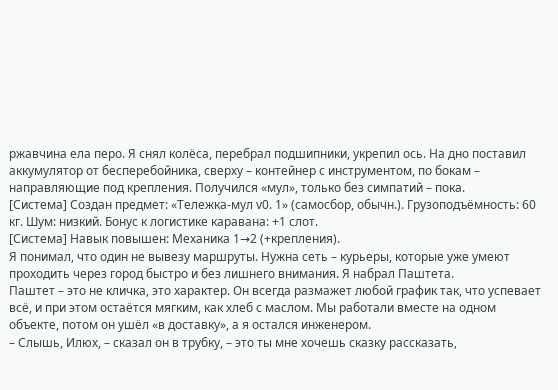ржавчина ела перо. Я снял колёса, перебрал подшипники, укрепил ось. На дно поставил аккумулятор от бесперебойника, сверху – контейнер с инструментом, по бокам – направляющие под крепления. Получился «мул», только без симпатий – пока.
[Система] Создан предмет: «Тележка‑мул v0. 1» (самосбор, обычн.). Грузоподъёмность: 60 кг. Шум: низкий. Бонус к логистике каравана: +1 слот.
[Система] Навык повышен: Механика 1→2 (+крепления).
Я понимал, что один не вывезу маршруты. Нужна сеть – курьеры, которые уже умеют проходить через город быстро и без лишнего внимания. Я набрал Паштета.
Паштет – это не кличка, это характер. Он всегда размажет любой график так, что успевает всё, и при этом остаётся мягким, как хлеб с маслом. Мы работали вместе на одном объекте, потом он ушёл «в доставку», а я остался инженером.
– Слышь, Илюх, – сказал он в трубку, – это ты мне хочешь сказку рассказать,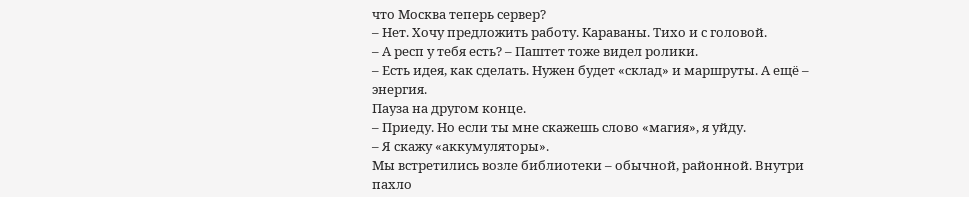что Москва теперь сервер?
– Нет. Хочу предложить работу. Караваны. Тихо и с головой.
– А респ у тебя есть? – Паштет тоже видел ролики.
– Есть идея, как сделать. Нужен будет «склад» и маршруты. А ещё – энергия.
Пауза на другом конце.
– Приеду. Но если ты мне скажешь слово «магия», я уйду.
– Я скажу «аккумуляторы».
Мы встретились возле библиотеки – обычной, районной. Внутри пахло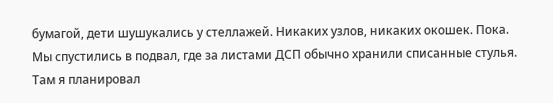бумагой, дети шушукались у стеллажей. Никаких узлов, никаких окошек. Пока. Мы спустились в подвал, где за листами ДСП обычно хранили списанные стулья. Там я планировал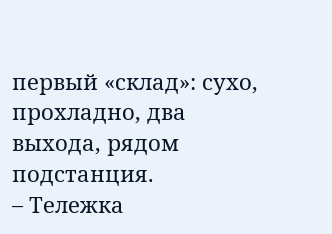первый «склад»: сухо, прохладно, два выхода, рядом подстанция.
– Тележка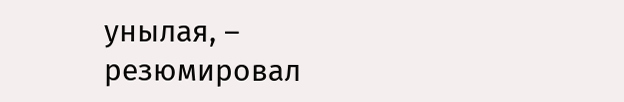унылая, – резюмировал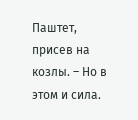Паштет, присев на козлы. – Но в этом и сила.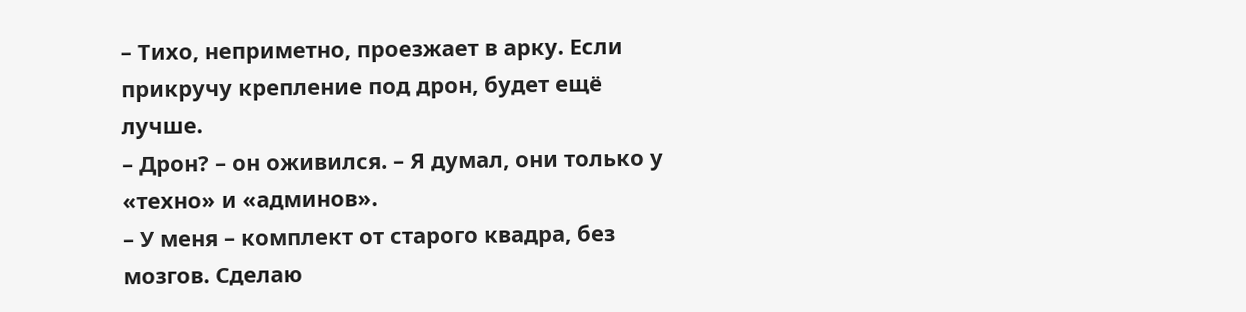– Тихо, неприметно, проезжает в арку. Если прикручу крепление под дрон, будет ещё лучше.
– Дрон? – он оживился. – Я думал, они только у «техно» и «админов».
– У меня – комплект от старого квадра, без мозгов. Сделаю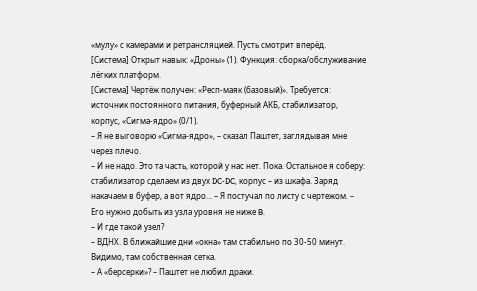«мулу» с камерами и ретрансляцией. Пусть смотрит вперёд.
[Система] Открыт навык: «Дроны» (1). Функция: сборка/обслуживание лёгких платформ.
[Система] Чертёж получен: «Респ‑маяк (базовый)». Требуется: источник постоянного питания, буферный АКБ, стабилизатор, корпус, «Сигма‑ядро» (0/1).
– Я не выговорю «Сигма‑ядро», – сказал Паштет, заглядывая мне через плечо.
– И не надо. Это та часть, которой у нас нет. Пока. Остальное я соберу: стабилизатор сделаем из двух DC‑DC, корпус – из шкафа. Заряд накачаем в буфер, а вот ядро… – Я постучал по листу с чертежом. – Его нужно добыть из узла уровня не ниже B.
– И где такой узел?
– ВДНХ. В ближайшие дни «окна» там стабильно по 30-50 минут. Видимо, там собственная сетка.
– А «берсерки»? – Паштет не любил драки.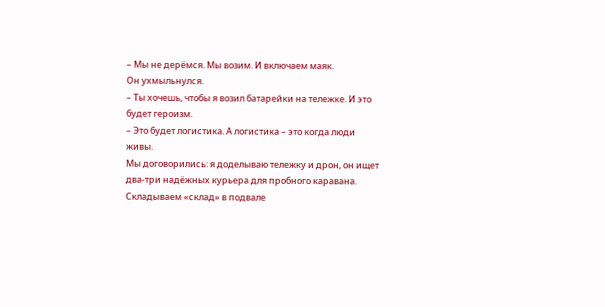– Мы не дерёмся. Мы возим. И включаем маяк.
Он ухмыльнулся.
– Ты хочешь, чтобы я возил батарейки на тележке. И это будет героизм.
– Это будет логистика. А логистика – это когда люди живы.
Мы договорились: я доделываю тележку и дрон, он ищет два‑три надёжных курьера для пробного каравана. Складываем «склад» в подвале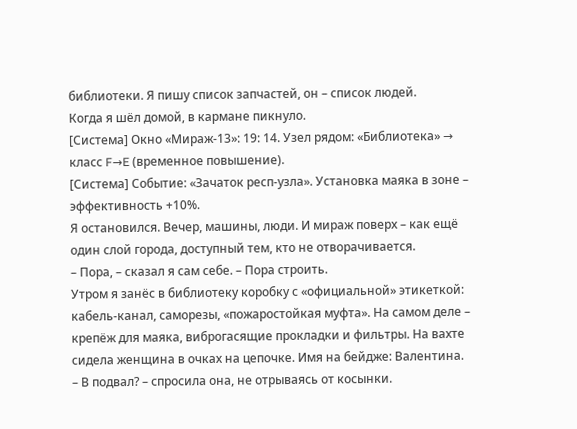библиотеки. Я пишу список запчастей, он – список людей.
Когда я шёл домой, в кармане пикнуло.
[Система] Окно «Мираж‑13»: 19: 14. Узел рядом: «Библиотека» → класс F→E (временное повышение).
[Система] Событие: «Зачаток респ‑узла». Установка маяка в зоне – эффективность +10%.
Я остановился. Вечер, машины, люди. И мираж поверх – как ещё один слой города, доступный тем, кто не отворачивается.
– Пора, – сказал я сам себе. – Пора строить.
Утром я занёс в библиотеку коробку с «официальной» этикеткой: кабель-канал, саморезы, «пожаростойкая муфта». На самом деле – крепёж для маяка, виброгасящие прокладки и фильтры. На вахте сидела женщина в очках на цепочке. Имя на бейдже: Валентина.
– В подвал? – спросила она, не отрываясь от косынки.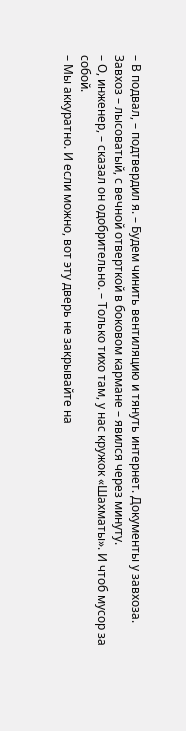– В подвал, – подтвердил я. – Будем чинить вентиляцию и тянуть интернет. Документы у завхоза.
Завхоз – лысоватый, с вечной отверткой в боковом кармане – явился через минуту.
– О, инженер, – сказал он одобрительно. – Только тихо там, у нас кружок «Шахматы». И чтоб мусор за собой.
– Мы аккуратно. И если можно, вот эту дверь не закрывайте на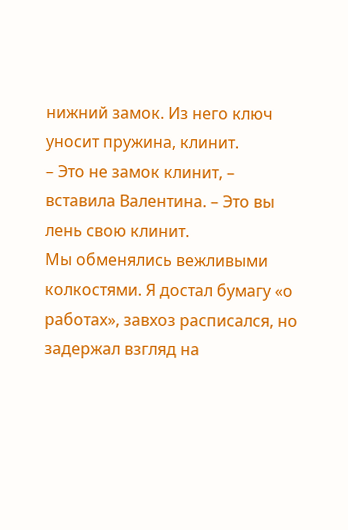нижний замок. Из него ключ уносит пружина, клинит.
– Это не замок клинит, – вставила Валентина. – Это вы лень свою клинит.
Мы обменялись вежливыми колкостями. Я достал бумагу «о работах», завхоз расписался, но задержал взгляд на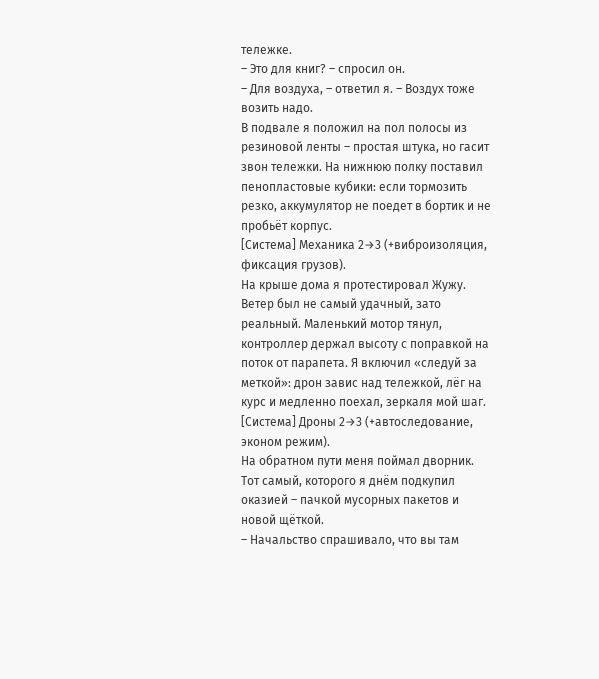тележке.
– Это для книг? – спросил он.
– Для воздуха, – ответил я. – Воздух тоже возить надо.
В подвале я положил на пол полосы из резиновой ленты – простая штука, но гасит звон тележки. На нижнюю полку поставил пенопластовые кубики: если тормозить резко, аккумулятор не поедет в бортик и не пробьёт корпус.
[Система] Механика 2→3 (+виброизоляция, фиксация грузов).
На крыше дома я протестировал Жужу. Ветер был не самый удачный, зато реальный. Маленький мотор тянул, контроллер держал высоту с поправкой на поток от парапета. Я включил «следуй за меткой»: дрон завис над тележкой, лёг на курс и медленно поехал, зеркаля мой шаг.
[Система] Дроны 2→3 (+автоследование, эконом режим).
На обратном пути меня поймал дворник. Тот самый, которого я днём подкупил оказией – пачкой мусорных пакетов и новой щёткой.
– Начальство спрашивало, что вы там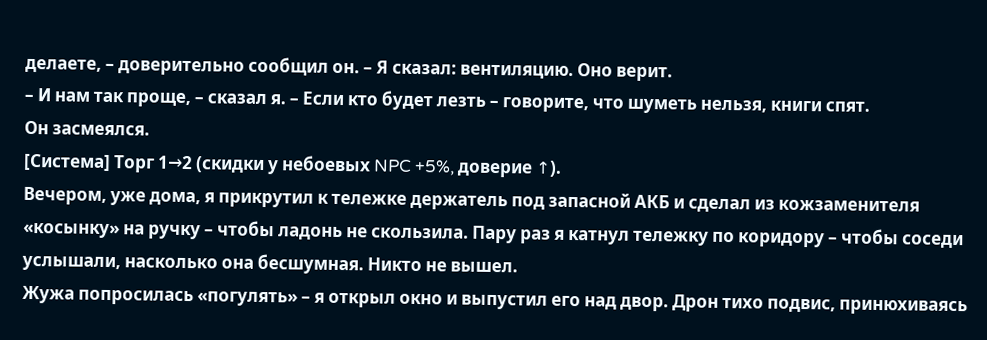делаете, – доверительно сообщил он. – Я сказал: вентиляцию. Оно верит.
– И нам так проще, – сказал я. – Если кто будет лезть – говорите, что шуметь нельзя, книги спят.
Он засмеялся.
[Система] Торг 1→2 (скидки у небоевых NPC +5%, доверие ↑).
Вечером, уже дома, я прикрутил к тележке держатель под запасной АКБ и сделал из кожзаменителя «косынку» на ручку – чтобы ладонь не скользила. Пару раз я катнул тележку по коридору – чтобы соседи услышали, насколько она бесшумная. Никто не вышел.
Жужа попросилась «погулять» – я открыл окно и выпустил его над двор. Дрон тихо подвис, принюхиваясь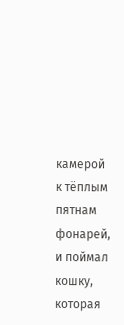камерой к тёплым пятнам фонарей, и поймал кошку, которая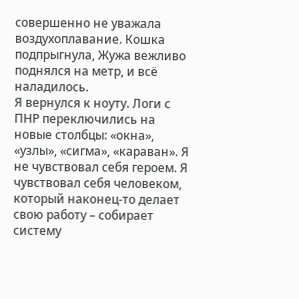совершенно не уважала воздухоплавание. Кошка подпрыгнула, Жужа вежливо поднялся на метр, и всё наладилось.
Я вернулся к ноуту. Логи с ПНР переключились на новые столбцы: «окна», «узлы», «сигма», «караван». Я не чувствовал себя героем. Я чувствовал себя человеком, который наконец-то делает свою работу – собирает систему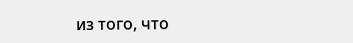из того, что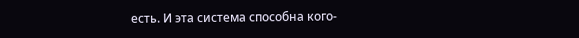есть. И эта система способна кого-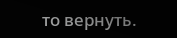то вернуть.